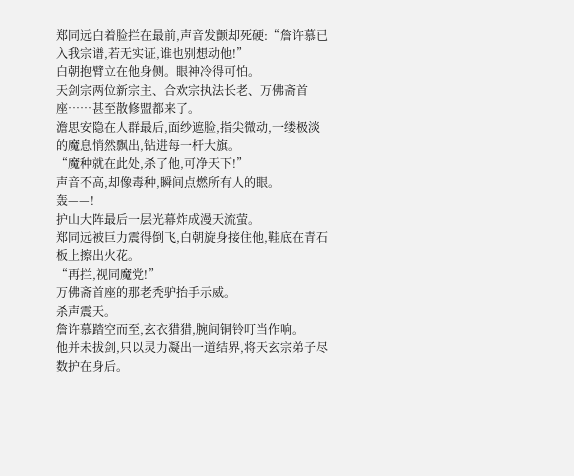郑同远白着脸拦在最前,声音发颤却死硬:“詹许慕已入我宗谱,若无实证,谁也别想动他!”
白朝抱臂立在他身侧。眼神冷得可怕。
天剑宗两位新宗主、合欢宗执法长老、万佛斋首座……甚至散修盟都来了。
澹思安隐在人群最后,面纱遮脸,指尖微动,一缕极淡的魔息悄然飘出,钻进每一杆大旗。
“魔种就在此处,杀了他,可净天下!”
声音不高,却像毒种,瞬间点燃所有人的眼。
轰——!
护山大阵最后一层光幕炸成漫天流萤。
郑同远被巨力震得倒飞,白朝旋身接住他,鞋底在青石板上擦出火花。
“再拦,视同魔党!”
万佛斋首座的那老秃驴抬手示威。
杀声震天。
詹许慕踏空而至,玄衣猎猎,腕间铜铃叮当作响。
他并未拔剑,只以灵力凝出一道结界,将天玄宗弟子尽数护在身后。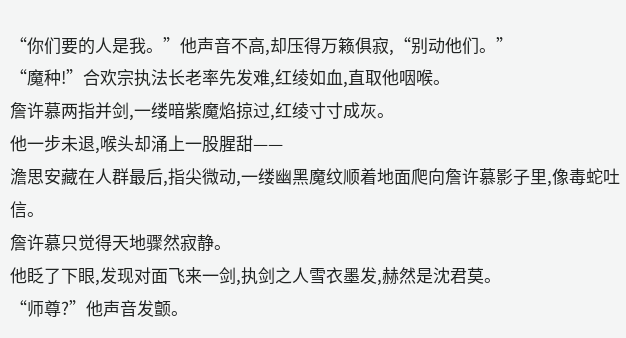“你们要的人是我。”他声音不高,却压得万籁俱寂,“别动他们。”
“魔种!”合欢宗执法长老率先发难,红绫如血,直取他咽喉。
詹许慕两指并剑,一缕暗紫魔焰掠过,红绫寸寸成灰。
他一步未退,喉头却涌上一股腥甜——
澹思安藏在人群最后,指尖微动,一缕幽黑魔纹顺着地面爬向詹许慕影子里,像毒蛇吐信。
詹许慕只觉得天地骤然寂静。
他眨了下眼,发现对面飞来一剑,执剑之人雪衣墨发,赫然是沈君莫。
“师尊?”他声音发颤。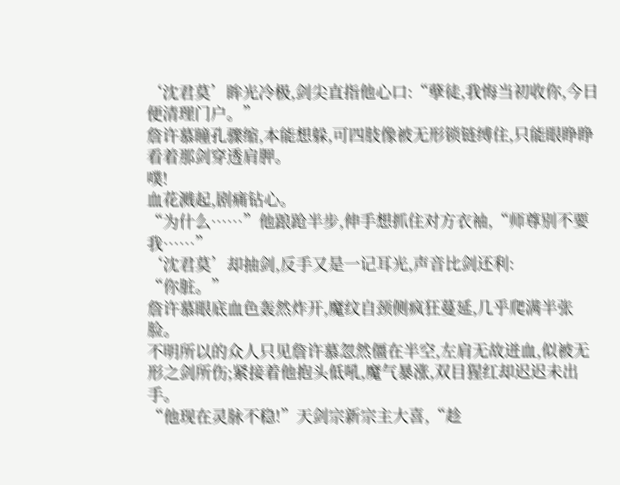‘沈君莫’眸光冷极,剑尖直指他心口:“孽徒,我悔当初收你,今日便清理门户。”
詹许慕瞳孔骤缩,本能想躲,可四肢像被无形锁链缚住,只能眼睁睁看着那剑穿透肩胛。
噗!
血花溅起,剧痛钻心。
“为什么……”他踉跄半步,伸手想抓住对方衣袖,“师尊别不要我……”
‘沈君莫’却抽剑,反手又是一记耳光,声音比剑还利:
“你脏。”
詹许慕眼底血色轰然炸开,魔纹自颈侧疯狂蔓延,几乎爬满半张脸。
不明所以的众人只见詹许慕忽然僵在半空,左肩无故迸血,似被无形之剑所伤;紧接着他抱头低吼,魔气暴涨,双目猩红却迟迟未出手。
“他现在灵脉不稳!”天剑宗新宗主大喜,“趁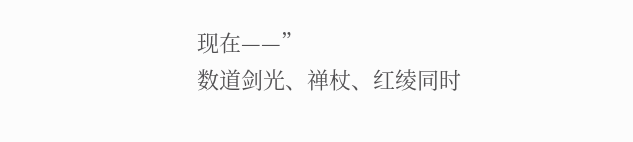现在——”
数道剑光、禅杖、红绫同时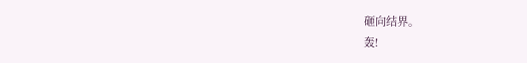砸向结界。
轰!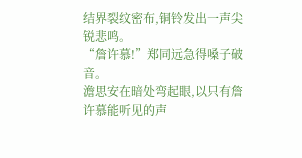结界裂纹密布,铜铃发出一声尖锐悲鸣。
“詹许慕!”郑同远急得嗓子破音。
澹思安在暗处弯起眼,以只有詹许慕能听见的声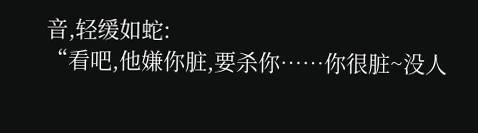音,轻缓如蛇:
“看吧,他嫌你脏,要杀你……你很脏~没人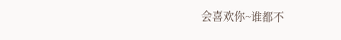会喜欢你~谁都不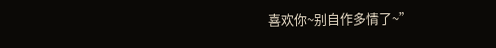喜欢你~别自作多情了~”